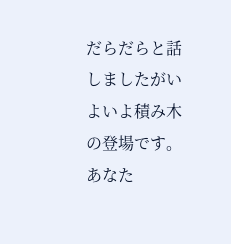だらだらと話しましたがいよいよ積み木の登場です。
あなた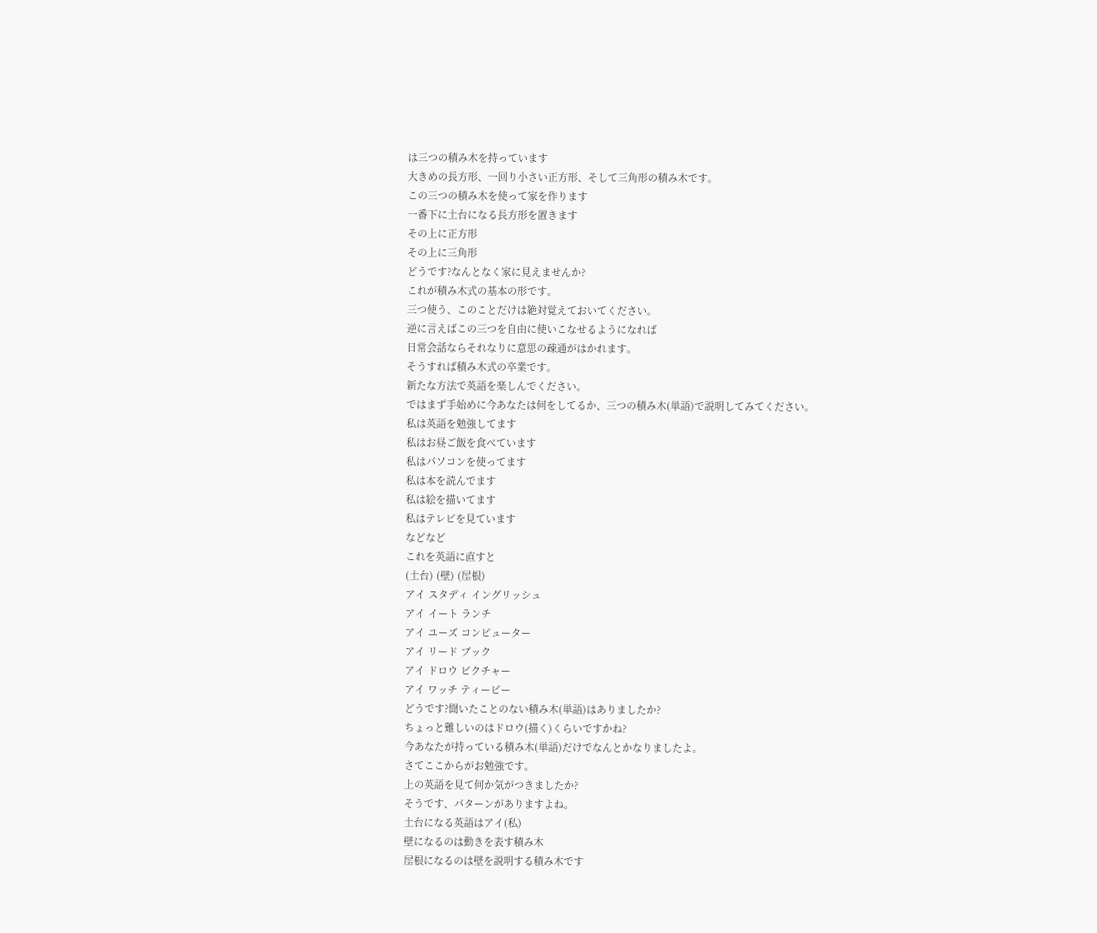は三つの積み木を持っています
大きめの長方形、一回り小さい正方形、そして三角形の積み木です。
この三つの積み木を使って家を作ります
一番下に土台になる長方形を置きます
その上に正方形
その上に三角形
どうです?なんとなく家に見えませんか?
これが積み木式の基本の形です。
三つ使う、このことだけは絶対覚えておいてください。
逆に言えばこの三つを自由に使いこなせるようになれば
日常会話ならそれなりに意思の疎通がはかれます。
そうすれば積み木式の卒業です。
新たな方法で英語を楽しんでください。
ではまず手始めに今あなたは何をしてるか、三つの積み木(単語)で説明してみてください。
私は英語を勉強してます
私はお昼ご飯を食べています
私はパソコンを使ってます
私は本を読んでます
私は絵を描いてます
私はテレビを見ています
などなど
これを英語に直すと
(土台) (壁) (屋根)
アイ スタディ イングリッシュ
アイ イート ランチ
アイ ユーズ コンピューター
アイ リード ブック
アイ ドロウ ピクチャー
アイ ワッチ ティービー
どうです?聞いたことのない積み木(単語)はありましたか?
ちょっと難しいのはドロウ(描く)くらいですかね?
今あなたが持っている積み木(単語)だけでなんとかなりましたよ。
さてここからがお勉強です。
上の英語を見て何か気がつきましたか?
そうです、パターンがありますよね。
土台になる英語はアイ(私)
壁になるのは動きを表す積み木
屋根になるのは壁を説明する積み木です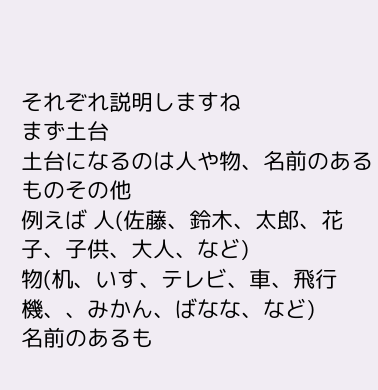それぞれ説明しますね
まず土台
土台になるのは人や物、名前のあるものその他
例えば 人(佐藤、鈴木、太郎、花子、子供、大人、など)
物(机、いす、テレビ、車、飛行機、、みかん、ばなな、など)
名前のあるも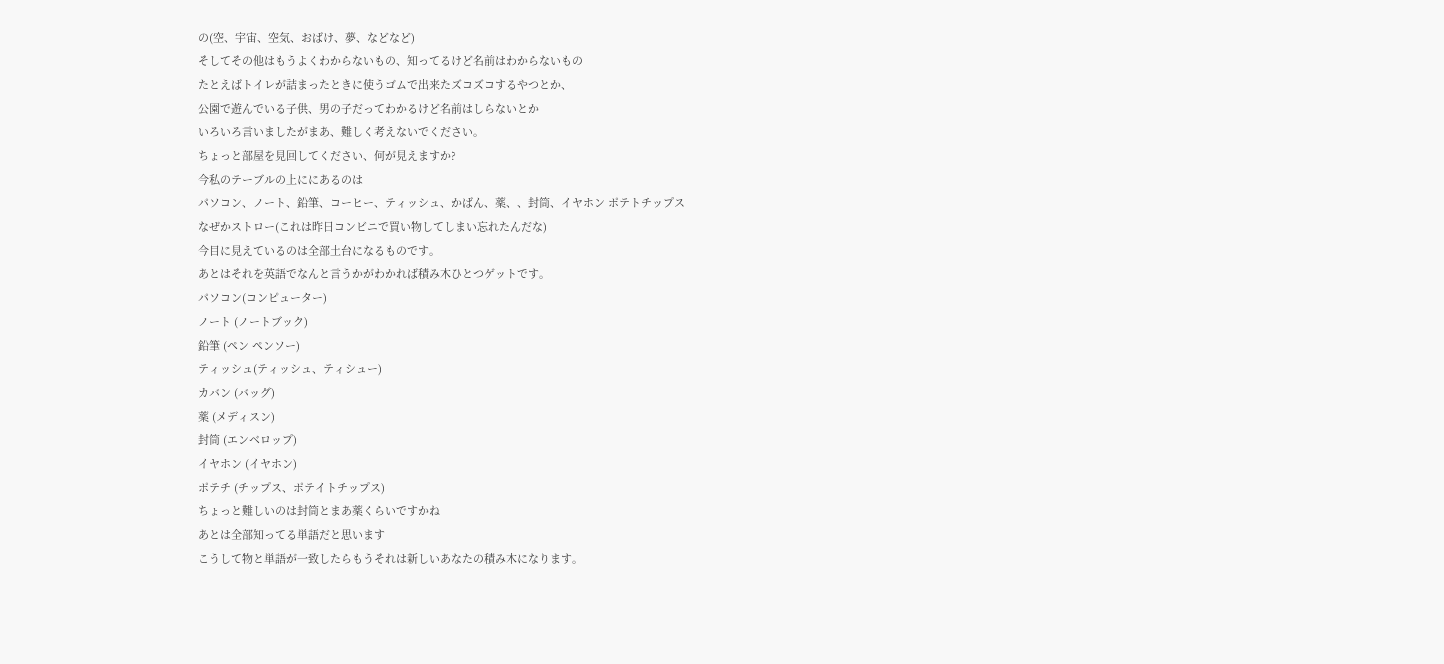の(空、宇宙、空気、おばけ、夢、などなど)
そしてその他はもうよくわからないもの、知ってるけど名前はわからないもの
たとえばトイレが詰まったときに使うゴムで出来たズコズコするやつとか、
公園で遊んでいる子供、男の子だってわかるけど名前はしらないとか
いろいろ言いましたがまあ、難しく考えないでください。
ちょっと部屋を見回してください、何が見えますか?
今私のテーブルの上ににあるのは
パソコン、ノート、鉛筆、コーヒー、ティッシュ、かばん、薬、、封筒、イヤホン ポテトチップス
なぜかストロー(これは昨日コンビニで買い物してしまい忘れたんだな)
今目に見えているのは全部土台になるものです。
あとはそれを英語でなんと言うかがわかれば積み木ひとつゲットです。
パソコン(コンピューター)
ノート (ノートブック)
鉛筆 (ペン ペンソー)
ティッシュ(ティッシュ、ティシュー)
カバン (バッグ)
薬 (メディスン)
封筒 (エンベロップ)
イヤホン (イヤホン)
ポテチ (チップス、ポテイトチップス)
ちょっと難しいのは封筒とまあ薬くらいですかね
あとは全部知ってる単語だと思います
こうして物と単語が一致したらもうそれは新しいあなたの積み木になります。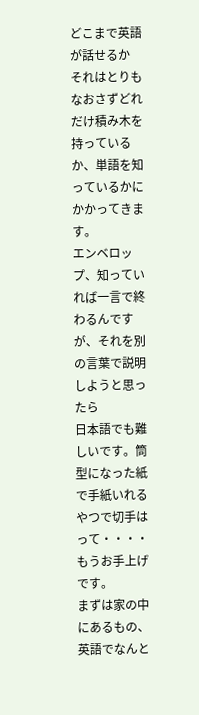どこまで英語が話せるか
それはとりもなおさずどれだけ積み木を持っているか、単語を知っているかにかかってきます。
エンベロップ、知っていれば一言で終わるんですが、それを別の言葉で説明しようと思ったら
日本語でも難しいです。筒型になった紙で手紙いれるやつで切手はって・・・・
もうお手上げです。
まずは家の中にあるもの、英語でなんと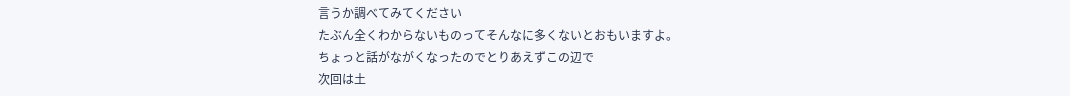言うか調べてみてください
たぶん全くわからないものってそんなに多くないとおもいますよ。
ちょっと話がながくなったのでとりあえずこの辺で
次回は土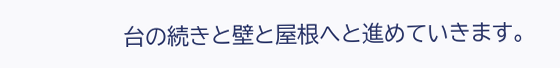台の続きと壁と屋根へと進めていきます。